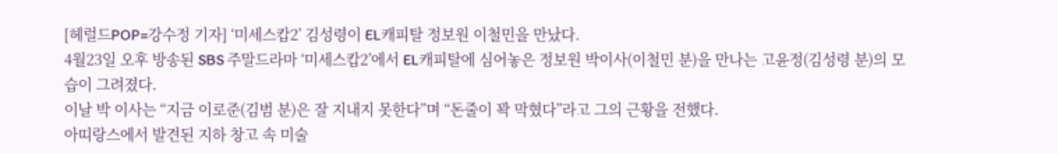[헤럴드POP=강수정 기자] ‘미세스캅2’ 김성령이 EL캐피탈 정보원 이철민을 만났다.
4월23일 오후 방송된 SBS 주말드라마 ‘미세스캅2’에서 EL캐피탈에 심어놓은 정보원 박이사(이철민 분)을 만나는 고윤정(김성령 분)의 모습이 그려졌다.
이날 박 이사는 “지금 이로준(김범 분)은 잘 지내지 못한다”며 “돈줄이 꽉 막혔다”라고 그의 근황을 전했다.
아띠랑스에서 발견된 지하 창고 속 미술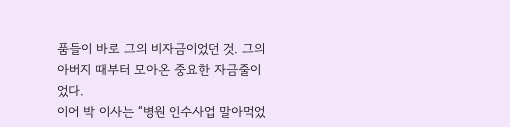품들이 바로 그의 비자금이었던 것. 그의 아버지 때부터 모아온 중요한 자금줄이었다.
이어 박 이사는 “병원 인수사업 말아먹었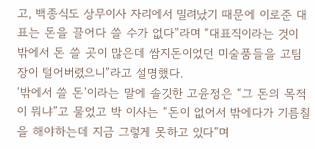고, 백종식도 상무이사 자리에서 밀려났기 때문에 이로준 대표는 돈을 끌어다 쓸 수가 없다”라며 “대표직이라는 것이 밖에서 돈 쓸 곳이 많은데 쌈지돈이었던 미술품들을 고팀장이 털어버렸으니”라고 설명했다.
‘밖에서 쓸 돈’이라는 말에 솔깃한 고윤정은 “그 돈의 목적이 뭐냐”고 물었고 박 이사는 “돈이 없어서 밖에다가 기름칠을 해야하는데 지금 그렇게 못하고 있다”며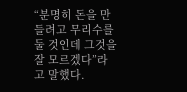“분명히 돈을 만들려고 무리수를 둘 것인데 그것을 잘 모르겠다”라고 말했다.